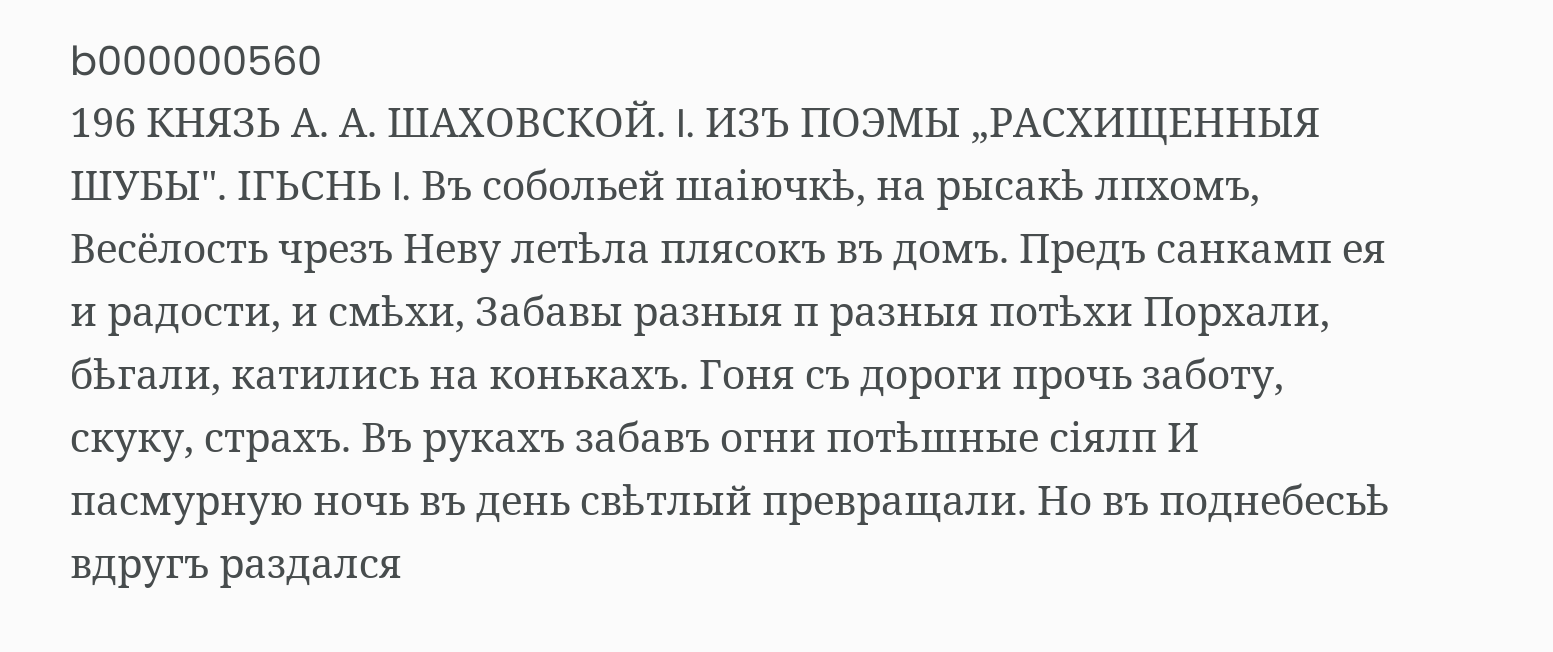b000000560
196 КНЯЗЬ А. А. ШАХОВСКОЙ. I. ИЗЪ ПОЭМЫ „РАСХИЩЕННЫЯ ШУБЫ". ІГЬСНЬ I. Въ собольей шаіючкѣ, на рысакѣ лпхомъ, Весёлость чрезъ Неву летѣла плясокъ въ домъ. Предъ санкамп ея и радости, и смѣхи, Забавы разныя п разныя потѣхи Порхали, бѣгали, катились на конькахъ. Гоня съ дороги прочь заботу, скуку, страхъ. Въ рукахъ забавъ огни потѣшные сіялп И пасмурную ночь въ день свѣтлый превращали. Но въ поднебесьѣ вдругъ раздался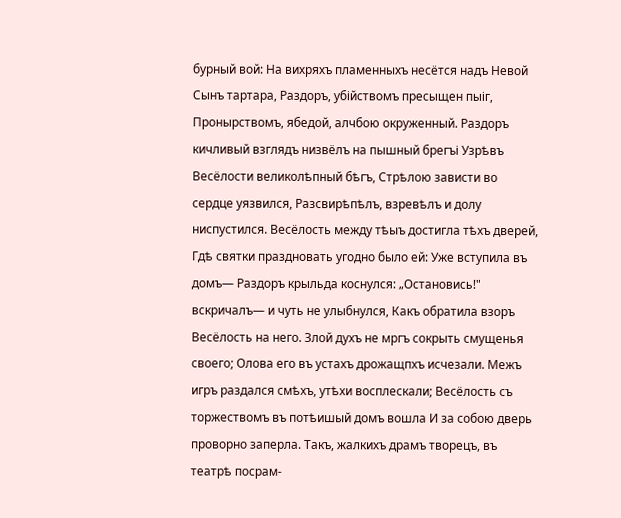бурный вой: На вихряхъ пламенныхъ несётся надъ Невой Сынъ тартара, Раздоръ, убійствомъ пресыщен пыіг, Пронырствомъ, ябедой, алчбою окруженный. Раздоръ кичливый взглядъ низвёлъ на пышный брегъі Узрѣвъ Весёлости великолѣпный бѣгъ, Стрѣлою зависти во сердце уязвился, Разсвирѣпѣлъ, взревѣлъ и долу ниспустился. Весёлость между тѣыъ достигла тѣхъ дверей, Гдѣ святки праздновать угодно было ей: Уже вступила въ домъ— Раздоръ крыльда коснулся: „Остановись!" вскричалъ— и чуть не улыбнулся, Какъ обратила взоръ Весёлость на него. Злой духъ не мргъ сокрыть смущенья своего; Олова его въ устахъ дрожащпхъ исчезали. Межъ игръ раздался смѣхъ, утѣхи восплескали; Весёлость съ торжествомъ въ потѣишый домъ вошла И за собою дверь проворно заперла. Такъ, жалкихъ драмъ творецъ, въ театрѣ посрам-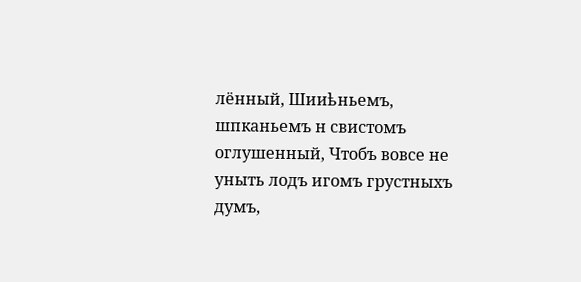лённый, Шииѣньемъ, шпканьемъ н свистомъ оглушенный, Чтобъ вовсе не уныть лодъ игомъ грустныхъ думъ,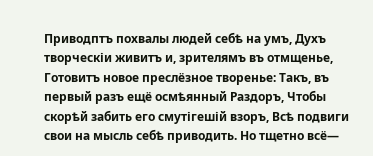Приводптъ похвалы людей себѣ на умъ, Духъ творческіи живитъ и, зрителямъ въ отмщенье, Готовитъ новое преслёзное творенье: Такъ, въ первый разъ ещё осмѣянный Раздоръ, Чтобы скорѣй забить его смутігешій взоръ, Всѣ подвиги свои на мысль себѣ приводить. Но тщетно всё—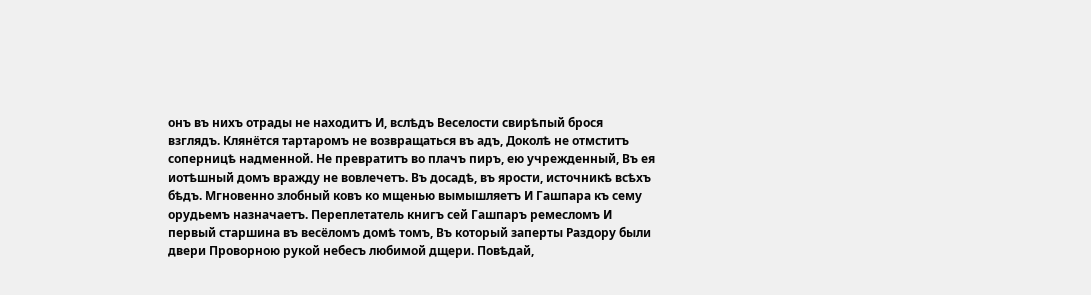онъ въ нихъ отрады не находитъ И, вслѣдъ Веселости свирѣпый брося взглядъ. Клянётся тартаромъ не возвращаться въ адъ, Доколѣ не отмститъ соперницѣ надменной. Не превратитъ во плачъ пиръ, ею учрежденный, Въ ея иотѣшный домъ вражду не вовлечетъ. Въ досадѣ, въ ярости, источникѣ всѣхъ бѣдъ. Мгновенно злобный ковъ ко мщенью вымышляетъ И Гашпара къ сему орудьемъ назначаетъ. Переплетатель книгъ сей Гашпаръ ремесломъ И первый старшина въ весёломъ домѣ томъ, Въ который заперты Раздору были двери Проворною рукой небесъ любимой дщери. Повѣдай,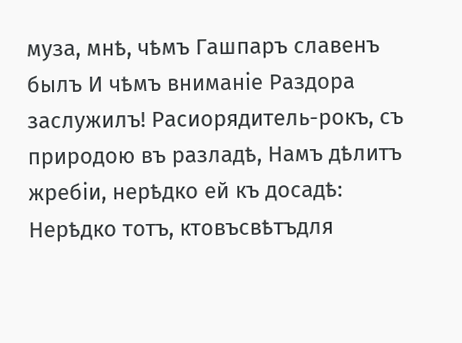муза, мнѣ, чѣмъ Гашпаръ славенъ былъ И чѣмъ вниманіе Раздора заслужилъ! Расиорядитель-рокъ, съ природою въ разладѣ, Намъ дѣлитъ жребіи, нерѣдко ей къ досадѣ: Нерѣдко тотъ, ктовъсвѣтъдля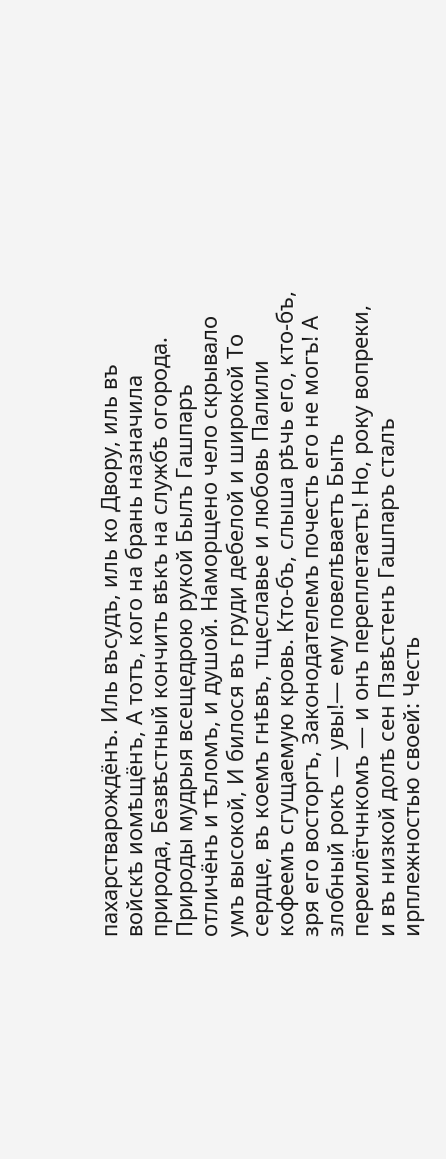пахарстварождёнъ. Иль въсудъ, иль ко Двору, иль въ войскѣ иомѣщёнъ, А тотъ, кого на брань назначила природа, Безвѣстный кончить вѣкъ на службѣ огорода. Природы мудрыя всещедрою рукой Былъ Гашпаръ отличёнъ и тѣломъ, и душой. Наморщено чело скрывало умъ высокой, И билося въ груди дебелой и широкой То сердце, въ коемъ гнѣвъ, тщеславье и любовь Палили кофеемъ сгущаемую кровь. Кто-бъ, слыша рѣчь его, кто-бъ, зря его восторгъ, Законодателемъ почесть его не могъ! А злобный рокъ — увы!— ему повелѣваетъ Быть переилётчнкомъ — и онъ переплетаетъ! Но, року вопреки, и въ низкой долѣ сен Пзвѣстенъ Гашпаръ сталъ ирплежностью своей: Честь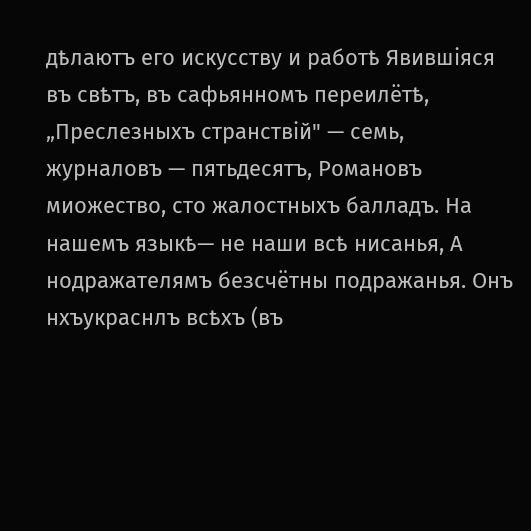дѣлаютъ его искусству и работѣ Явившіяся въ свѣтъ, въ сафьянномъ переилётѣ, „Преслезныхъ странствій" — семь, журналовъ — пятьдесятъ, Романовъ миожество, сто жалостныхъ балладъ. На нашемъ языкѣ— не наши всѣ нисанья, А нодражателямъ безсчётны подражанья. Онъ нхъукраснлъ всѣхъ (въ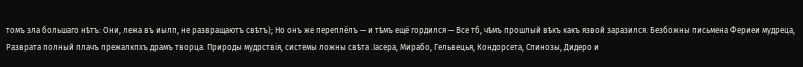томъ зла большаго нѣтъ: Они, лежа въ иылп, не развращаютъ свѣтъ); Но онъ же переплёлъ — и тѣмъ ещё гордился — Все тб, чѣмъ прошлый вѣкъ какъ язвой заразился. Безбожны письмена Фериеи мудреца, Разврата полный плачъ прежалкпхъ драмъ творца. Природы мудрствія, системы ложны свѣта .Іасера, Мирабо, Гельвецья, Кондорсета, Спинозы, Дидеро и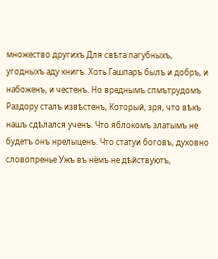множество другихъ Для свѣта пагубныхъ, угодныхъ аду книгъ. Хоть Гашпаръ былъ и добръ, и набоженъ, и честенъ. Но вреднымъ спмътрудомъ Раздору сталъ извѣстенъ, Который, зря, что вѣкъ нашъ сдѣлался ученъ. Что яблокомъ златымъ не будетъ онъ нрелыценъ. Что статуи боговъ, духовно словопренье Ужъ въ нёмъ не дѣйствуютъ,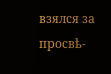взялся за просвѣ-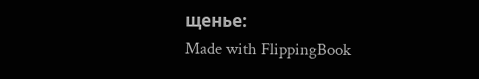щенье:
Made with FlippingBook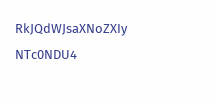RkJQdWJsaXNoZXIy NTc0NDU4